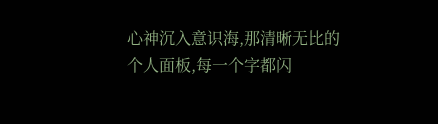心神沉入意识海,那清晰无比的个人面板,每一个字都闪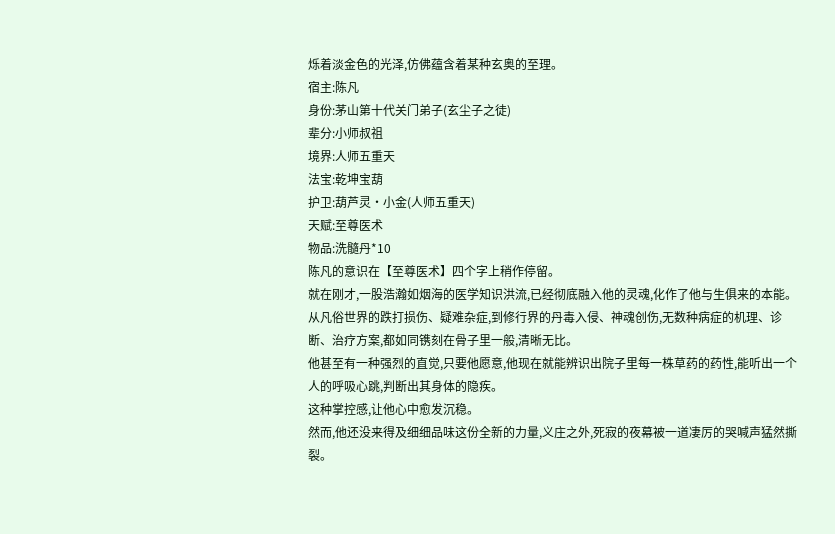烁着淡金色的光泽,仿佛蕴含着某种玄奥的至理。
宿主:陈凡
身份:茅山第十代关门弟子(玄尘子之徒)
辈分:小师叔祖
境界:人师五重天
法宝:乾坤宝葫
护卫:葫芦灵·小金(人师五重天)
天赋:至尊医术
物品:洗髓丹*10
陈凡的意识在【至尊医术】四个字上稍作停留。
就在刚才,一股浩瀚如烟海的医学知识洪流,已经彻底融入他的灵魂,化作了他与生俱来的本能。
从凡俗世界的跌打损伤、疑难杂症,到修行界的丹毒入侵、神魂创伤,无数种病症的机理、诊断、治疗方案,都如同镌刻在骨子里一般,清晰无比。
他甚至有一种强烈的直觉,只要他愿意,他现在就能辨识出院子里每一株草药的药性,能听出一个人的呼吸心跳,判断出其身体的隐疾。
这种掌控感,让他心中愈发沉稳。
然而,他还没来得及细细品味这份全新的力量,义庄之外,死寂的夜幕被一道凄厉的哭喊声猛然撕裂。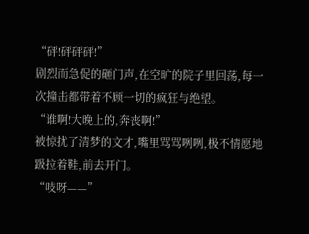“砰!砰砰砰!”
剧烈而急促的砸门声,在空旷的院子里回荡,每一次撞击都带着不顾一切的疯狂与绝望。
“谁啊!大晚上的,奔丧啊!”
被惊扰了清梦的文才,嘴里骂骂咧咧,极不情愿地趿拉着鞋,前去开门。
“吱呀——”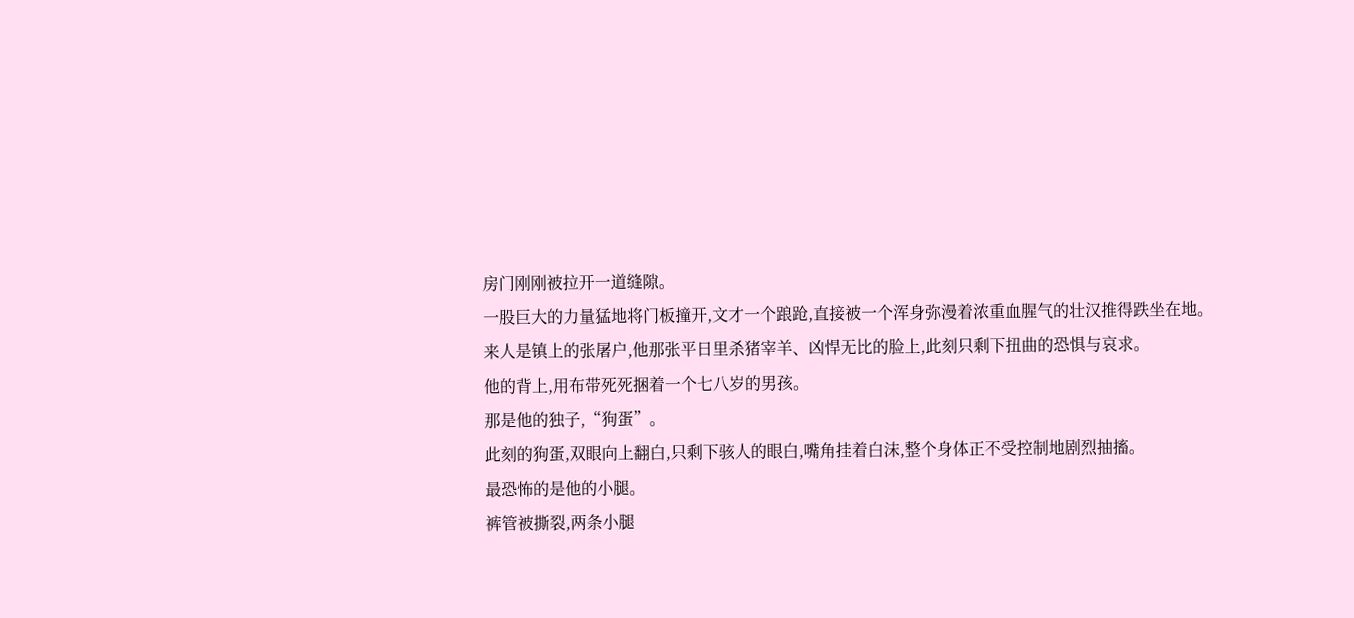房门刚刚被拉开一道缝隙。
一股巨大的力量猛地将门板撞开,文才一个踉跄,直接被一个浑身弥漫着浓重血腥气的壮汉推得跌坐在地。
来人是镇上的张屠户,他那张平日里杀猪宰羊、凶悍无比的脸上,此刻只剩下扭曲的恐惧与哀求。
他的背上,用布带死死捆着一个七八岁的男孩。
那是他的独子,“狗蛋”。
此刻的狗蛋,双眼向上翻白,只剩下骇人的眼白,嘴角挂着白沫,整个身体正不受控制地剧烈抽搐。
最恐怖的是他的小腿。
裤管被撕裂,两条小腿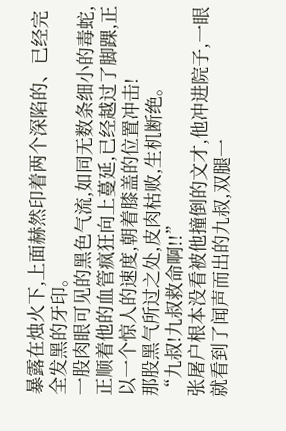暴露在烛火下,上面赫然印着两个深陷的、已经完全发黑的牙印。
一股肉眼可见的黑色气流,如同无数条细小的毒蛇,正顺着他的血管疯狂向上蔓延,已经越过了脚踝,正以一个惊人的速度,朝着膝盖的位置冲击!
那股黑气所过之处,皮肉枯败,生机断绝。
“九叔!九叔救命啊!!”
张屠户根本没看被他撞倒的文才,他冲进院子,一眼就看到了闻声而出的九叔,双腿一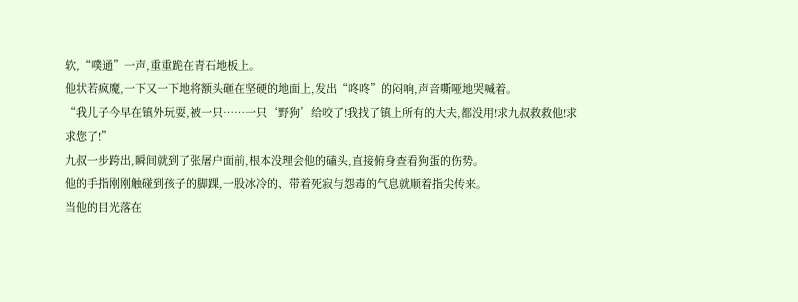软,“噗通”一声,重重跪在青石地板上。
他状若疯魔,一下又一下地将额头砸在坚硬的地面上,发出“咚咚”的闷响,声音嘶哑地哭喊着。
“我儿子今早在镇外玩耍,被一只……一只‘野狗’给咬了!我找了镇上所有的大夫,都没用!求九叔救救他!求求您了!”
九叔一步跨出,瞬间就到了张屠户面前,根本没理会他的磕头,直接俯身查看狗蛋的伤势。
他的手指刚刚触碰到孩子的脚踝,一股冰冷的、带着死寂与怨毒的气息就顺着指尖传来。
当他的目光落在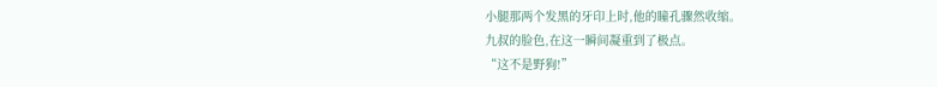小腿那两个发黑的牙印上时,他的瞳孔骤然收缩。
九叔的脸色,在这一瞬间凝重到了极点。
“这不是野狗!”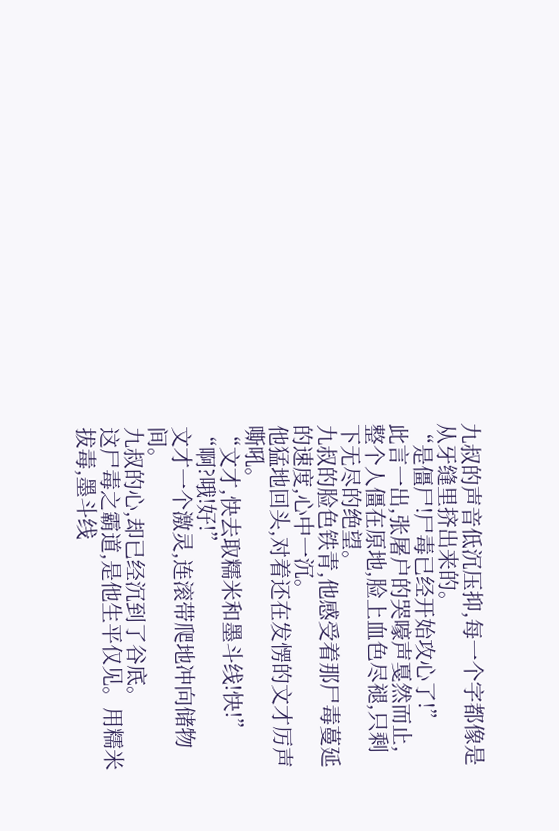九叔的声音低沉压抑,每一个字都像是从牙缝里挤出来的。
“是僵尸!尸毒已经开始攻心了!”
此言一出,张屠户的哭嚎声戛然而止,整个人僵在原地,脸上血色尽褪,只剩下无尽的绝望。
九叔的脸色铁青,他感受着那尸毒蔓延的速度,心中一沉。
他猛地回头,对着还在发愣的文才厉声嘶吼。
“文才,快去取糯米和墨斗线!快!”
“啊?哦!好!”
文才一个激灵,连滚带爬地冲向储物间。
九叔的心,却已经沉到了谷底。
这尸毒之霸道,是他生平仅见。用糯米拔毒,墨斗线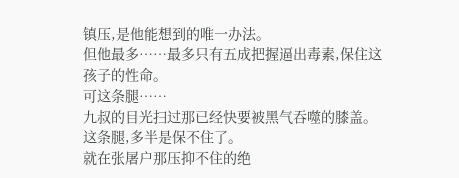镇压,是他能想到的唯一办法。
但他最多……最多只有五成把握逼出毒素,保住这孩子的性命。
可这条腿……
九叔的目光扫过那已经快要被黑气吞噬的膝盖。
这条腿,多半是保不住了。
就在张屠户那压抑不住的绝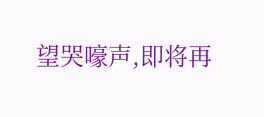望哭嚎声,即将再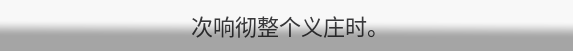次响彻整个义庄时。